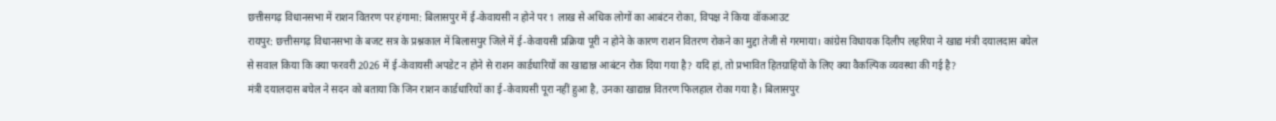छत्तीसगढ़ विधानसभा में राशन वितरण पर हंगामा: बिलासपुर में ई-केवायसी न होने पर 1 लाख से अधिक लोगों का आबंटन रोका, विपक्ष ने किया वॉकआउट
रायपुर: छत्तीसगढ़ विधानसभा के बजट सत्र के प्रश्नकाल में बिलासपुर जिले में ई-केवायसी प्रक्रिया पूरी न होने के कारण राशन वितरण रोकने का मुद्दा तेजी से गरमाया। कांग्रेस विधायक दिलीप लहरिया ने खाद्य मंत्री दयालदास बघेल से सवाल किया कि क्या फरवरी 2026 में ई-केवायसी अपडेट न होने से राशन कार्डधारियों का खाद्यान्न आबंटन रोक दिया गया है? यदि हां, तो प्रभावित हितग्राहियों के लिए क्या वैकल्पिक व्यवस्था की गई है?
मंत्री दयालदास बघेल ने सदन को बताया कि जिन राशन कार्डधारियों का ई-केवायसी पूरा नहीं हुआ है, उनका खाद्यान्न वितरण फिलहाल रोका गया है। बिलासपुर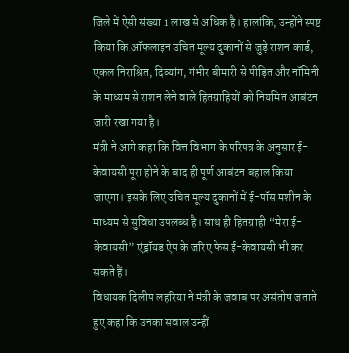जिले में ऐसी संख्या 1 लाख से अधिक है। हालांकि, उन्होंने स्पष्ट किया कि ऑफलाइन उचित मूल्य दुकानों से जुड़े राशन कार्ड, एकल निराश्रित, दिव्यांग, गंभीर बीमारी से पीड़ित और नॉमिनी के माध्यम से राशन लेने वाले हितग्राहियों को नियमित आबंटन जारी रखा गया है।
मंत्री ने आगे कहा कि वित्त विभाग के परिपत्र के अनुसार ई-केवायसी पूरा होने के बाद ही पूर्ण आबंटन बहाल किया जाएगा। इसके लिए उचित मूल्य दुकानों में ई-पॉस मशीन के माध्यम से सुविधा उपलब्ध है। साथ ही हितग्राही “मेरा ई-केवायसी” एंड्रॉयड ऐप के जरिए फेस ई-केवायसी भी कर सकते हैं।
विधायक दिलीप लहरिया ने मंत्री के जवाब पर असंतोष जताते हुए कहा कि उनका सवाल उन्हीं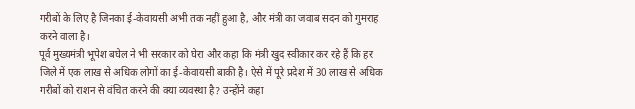गरीबों के लिए है जिनका ई-केवायसी अभी तक नहीं हुआ है, और मंत्री का जवाब सदन को गुमराह करने वाला है।
पूर्व मुख्यमंत्री भूपेश बघेल ने भी सरकार को घेरा और कहा कि मंत्री खुद स्वीकार कर रहे हैं कि हर जिले में एक लाख से अधिक लोगों का ई-केवायसी बाकी है। ऐसे में पूरे प्रदेश में 30 लाख से अधिक गरीबों को राशन से वंचित करने की क्या व्यवस्था है? उन्होंने कहा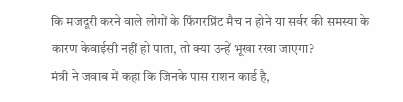कि मजदूरी करने वाले लोगों के फिंगरप्रिंट मैच न होने या सर्वर की समस्या के कारण केवाईसी नहीं हो पाता, तो क्या उन्हें भूखा रखा जाएगा?
मंत्री ने जवाब में कहा कि जिनके पास राशन कार्ड है,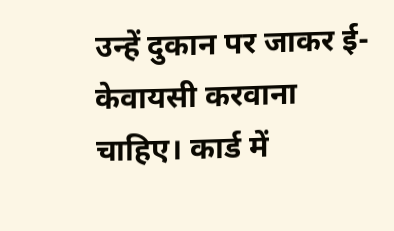उन्हें दुकान पर जाकर ई-केवायसी करवाना चाहिए। कार्ड में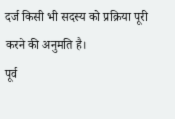दर्ज किसी भी सदस्य को प्रक्रिया पूरी करने की अनुमति है।
पूर्व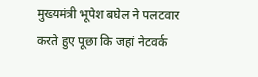मुख्यमंत्री भूपेश बघेल ने पलटवार करते हुए पूछा कि जहां नेटवर्क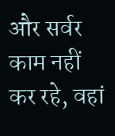और सर्वर काम नहीं कर रहे, वहां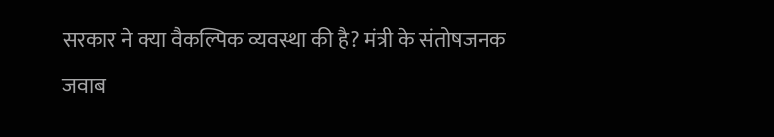सरकार ने क्या वैकल्पिक व्यवस्था की है? मंत्री के संतोषजनक जवाब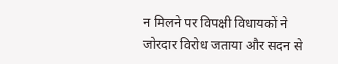न मिलने पर विपक्षी विधायकों ने जोरदार विरोध जताया और सदन से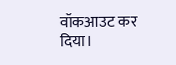वॉकआउट कर दिया।